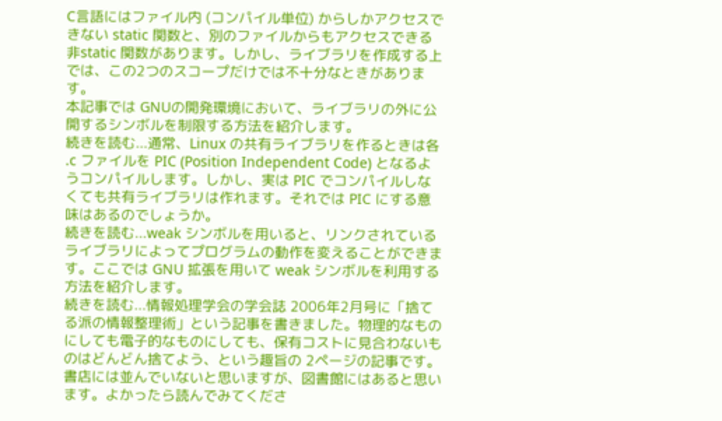C言語にはファイル内 (コンパイル単位) からしかアクセスできない static 関数と、別のファイルからもアクセスできる非static 関数があります。しかし、ライブラリを作成する上では、この2つのスコープだけでは不十分なときがあります。
本記事では GNUの開発環境において、ライブラリの外に公開するシンボルを制限する方法を紹介します。
続きを読む...通常、Linux の共有ライブラリを作るときは各 .c ファイルを PIC (Position Independent Code) となるようコンパイルします。しかし、実は PIC でコンパイルしなくても共有ライブラリは作れます。それでは PIC にする意味はあるのでしょうか。
続きを読む...weak シンボルを用いると、リンクされているライブラリによってプログラムの動作を変えることができます。ここでは GNU 拡張を用いて weak シンボルを利用する方法を紹介します。
続きを読む...情報処理学会の学会誌 2006年2月号に「捨てる派の情報整理術」という記事を書きました。物理的なものにしても電子的なものにしても、保有コストに見合わないものはどんどん捨てよう、という趣旨の 2ページの記事です。書店には並んでいないと思いますが、図書館にはあると思います。よかったら読んでみてくださ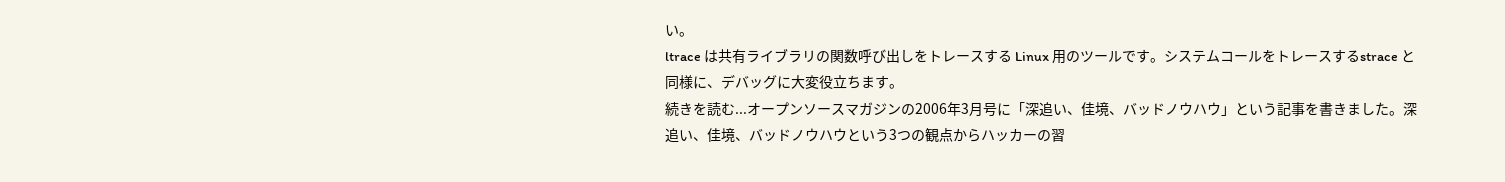い。
ltrace は共有ライブラリの関数呼び出しをトレースする Linux 用のツールです。システムコールをトレースするstrace と同様に、デバッグに大変役立ちます。
続きを読む...オープンソースマガジンの2006年3月号に「深追い、佳境、バッドノウハウ」という記事を書きました。深追い、佳境、バッドノウハウという3つの観点からハッカーの習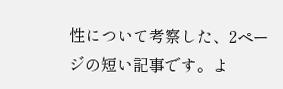性について考察した、2ページの短い記事です。よ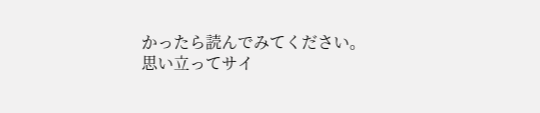かったら読んでみてください。
思い立ってサイ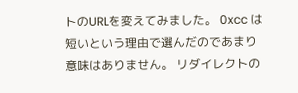トのURLを変えてみました。 0xcc は短いという理由で選んだのであまり意味はありません。 リダイレクトの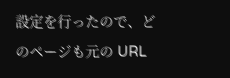設定を行ったので、どのページも元の URL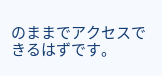のままでアクセスできるはずです。